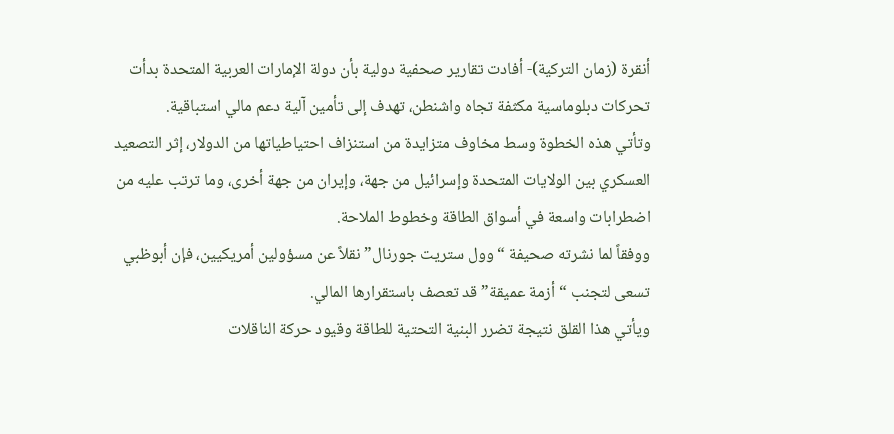أنقرة (زمان التركية)- أفادت تقارير صحفية دولية بأن دولة الإمارات العربية المتحدة بدأت تحركات دبلوماسية مكثفة تجاه واشنطن، تهدف إلى تأمين آلية دعم مالي استباقية.
وتأتي هذه الخطوة وسط مخاوف متزايدة من استنزاف احتياطياتها من الدولار، إثر التصعيد العسكري بين الولايات المتحدة وإسرائيل من جهة، وإيران من جهة أخرى، وما ترتب عليه من اضطرابات واسعة في أسواق الطاقة وخطوط الملاحة.
ووفقاً لما نشرته صحيفة “وول ستريت جورنال” نقلاً عن مسؤولين أمريكيين، فإن أبوظبي تسعى لتجنب “أزمة عميقة” قد تعصف باستقرارها المالي.
ويأتي هذا القلق نتيجة تضرر البنية التحتية للطاقة وقيود حركة الناقلات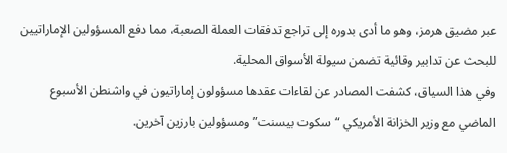عبر مضيق هرمز، وهو ما أدى بدوره إلى تراجع تدفقات العملة الصعبة، مما دفع المسؤولين الإماراتيين للبحث عن تدابير وقائية تضمن سيولة الأسواق المحلية.
وفي هذا السياق، كشفت المصادر عن لقاءات عقدها مسؤولون إماراتيون في واشنطن الأسبوع الماضي مع وزير الخزانة الأمريكي “سكوت بيسنت” ومسؤولين بارزين آخرين.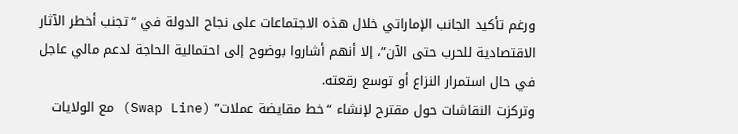ورغم تأكيد الجانب الإماراتي خلال هذه الاجتماعات على نجاح الدولة في “تجنب أخطر الآثار الاقتصادية للحرب حتى الآن”، إلا أنهم أشاروا بوضوح إلى احتمالية الحاجة لدعم مالي عاجل في حال استمرار النزاع أو توسع رقعته.
وتركزت النقاشات حول مقترح لإنشاء “خط مقايضة عملات” (Swap Line) مع الولايات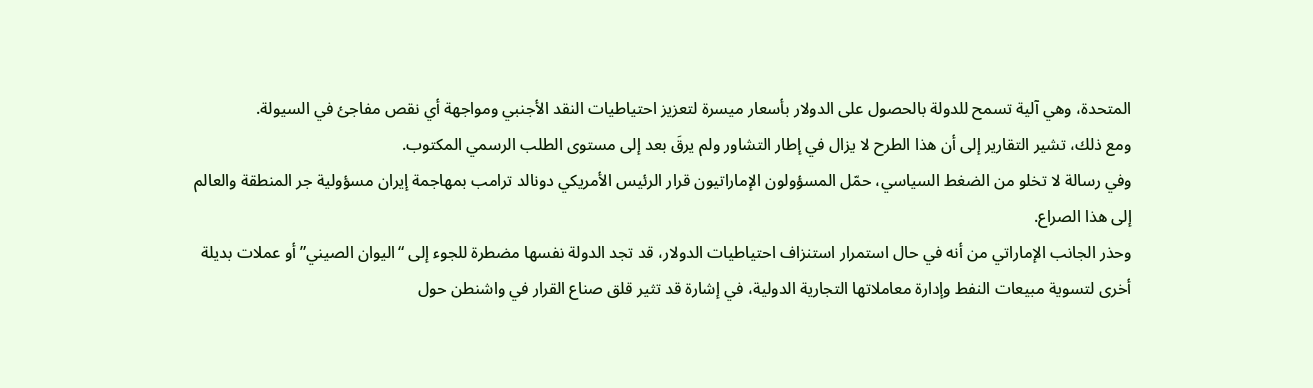المتحدة، وهي آلية تسمح للدولة بالحصول على الدولار بأسعار ميسرة لتعزيز احتياطيات النقد الأجنبي ومواجهة أي نقص مفاجئ في السيولة.
ومع ذلك، تشير التقارير إلى أن هذا الطرح لا يزال في إطار التشاور ولم يرقَ بعد إلى مستوى الطلب الرسمي المكتوب.
وفي رسالة لا تخلو من الضغط السياسي، حمّل المسؤولون الإماراتيون قرار الرئيس الأمريكي دونالد ترامب بمهاجمة إيران مسؤولية جر المنطقة والعالم إلى هذا الصراع.
وحذر الجانب الإماراتي من أنه في حال استمرار استنزاف احتياطيات الدولار، قد تجد الدولة نفسها مضطرة للجوء إلى “اليوان الصيني” أو عملات بديلة أخرى لتسوية مبيعات النفط وإدارة معاملاتها التجارية الدولية، في إشارة قد تثير قلق صناع القرار في واشنطن حول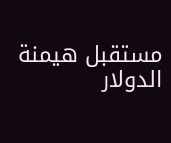مستقبل هيمنة الدولار